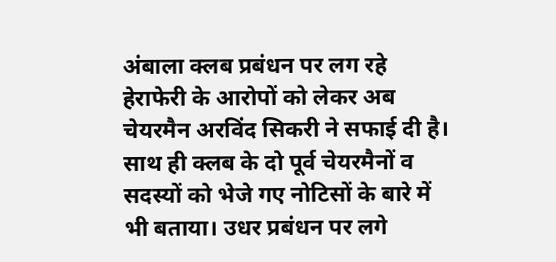अंबाला क्लब प्रबंधन पर लग रहे हेराफेरी के आरोपों को लेकर अब चेयरमैन अरविंद सिकरी ने सफाई दी है। साथ ही क्लब के दो पूर्व चेयरमैनों व सदस्यों को भेजे गए नोटिसों के बारे में भी बताया। उधर प्रबंधन पर लगे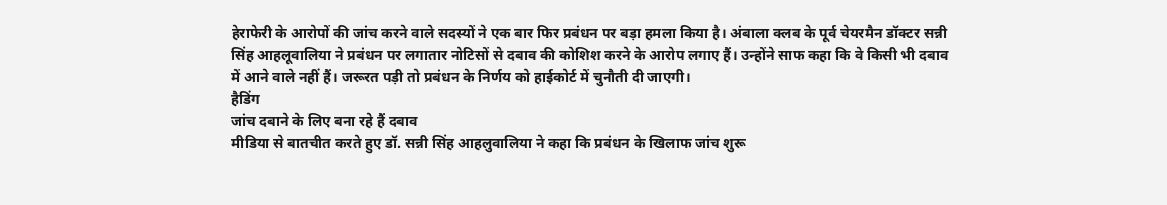हेराफेरी के आरोपों की जांच करने वाले सदस्यों ने एक बार फिर प्रबंधन पर बड़ा हमला किया है। अंबाला क्लब के पूर्व चेयरमैन डॉक्टर सन्नी सिंह आहलूवालिया ने प्रबंधन पर लगातार नोटिसों से दबाव की कोशिश करने के आरोप लगाए हैं। उन्होंने साफ कहा कि वे किसी भी दबाव में आने वाले नहीं हैं। जरूरत पड़ी तो प्रबंधन के निर्णय को हाईकोर्ट में चुनौती दी जाएगी।
हैडिंग
जांच दबाने के लिए बना रहे हैं दबाव
मीडिया से बातचीत करते हुए डॉ. सन्नी सिंह आहलुवालिया ने कहा कि प्रबंधन के खिलाफ जांच शुरू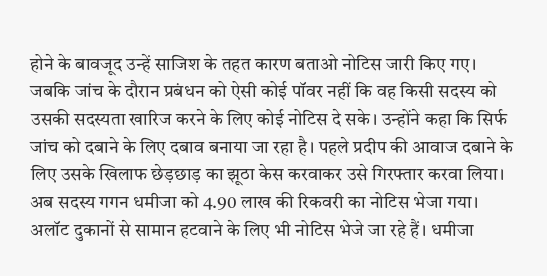होने के बावजूद उन्हें साजिश के तहत कारण बताओ नोटिस जारी किए गए। जबकि जांच के दौरान प्रबंधन को ऐसी कोई पॉवर नहीं कि वह किसी सदस्य को उसकी सदस्यता खारिज करने के लिए कोई नोटिस दे सके। उन्होंने कहा कि सिर्फ जांच को दबाने के लिए दबाव बनाया जा रहा है। पहले प्रदीप की आवाज दबाने के लिए उसके खिलाफ छेड़छाड़ का झूठा केस करवाकर उसे गिरफ्तार करवा लिया। अब सदस्य गगन धमीजा को 4.90 लाख की रिकवरी का नोटिस भेजा गया। अलॉट दुकानों से सामान हटवाने के लिए भी नोटिस भेजे जा रहे हैं। धमीजा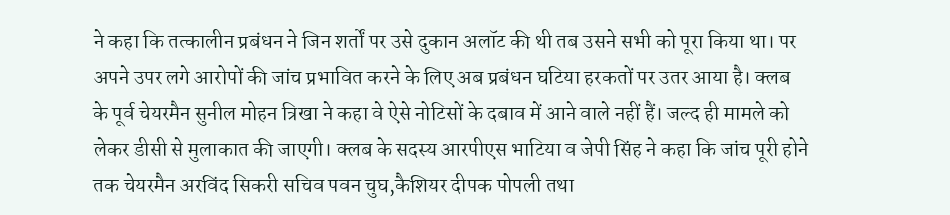ने कहा कि तत्कालीन प्रबंधन ने जिन शर्तों पर उसे दुकान अलॉट की थी तब उसने सभी को पूरा किया था। पर अपने उपर लगे आरोपों की जांच प्रभावित करने के लिए अब प्रबंधन घटिया हरकतों पर उतर आया है। क्लब के पूर्व चेयरमैन सुनील मोहन त्रिखा ने कहा वे ऐसे नोटिसों के दबाव में आने वाले नहीं हैं। जल्द ही मामले को लेकर डीसी से मुलाकात की जाएगी। क्लब के सदस्य आरपीएस भाटिया व जेपी सिंह ने कहा कि जांच पूरी होने तक चेयरमैन अरविंद सिकरी सचिव पवन चुघ,कैशियर दीपक पोपली तथा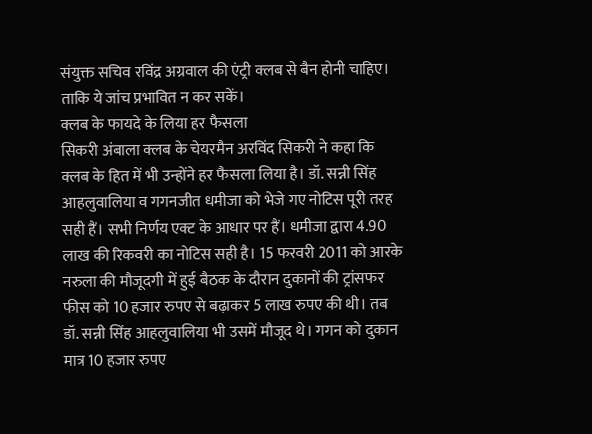संयुक्त सचिव रविंद्र अग्रवाल की एंट्री क्लब से बैन होनी चाहिए। ताकि ये जांच प्रभावित न कर सकें।
क्लब के फायदे के लिया हर फैसला
सिकरी अंबाला क्लब के चेयरमैन अरविंद सिकरी ने कहा कि क्लब के हित में भी उन्होंने हर फैसला लिया है। डॉ. सन्नी सिंह आहलुवालिया व गगनजीत धमीजा को भेजे गए नोटिस पूरी तरह सही हैं। सभी निर्णय एक्ट के आधार पर हैं। धमीजा द्वारा 4.90 लाख की रिकवरी का नोटिस सही है। 15 फरवरी 2011 को आरके नरुला की मौजूदगी में हुई बैठक के दौरान दुकानों की ट्रांसफर फीस को 10 हजार रुपए से बढ़ाकर 5 लाख रुपए की थी। तब डॉ. सन्नी सिंह आहलुवालिया भी उसमें मौजूद थे। गगन को दुकान मात्र 10 हजार रुपए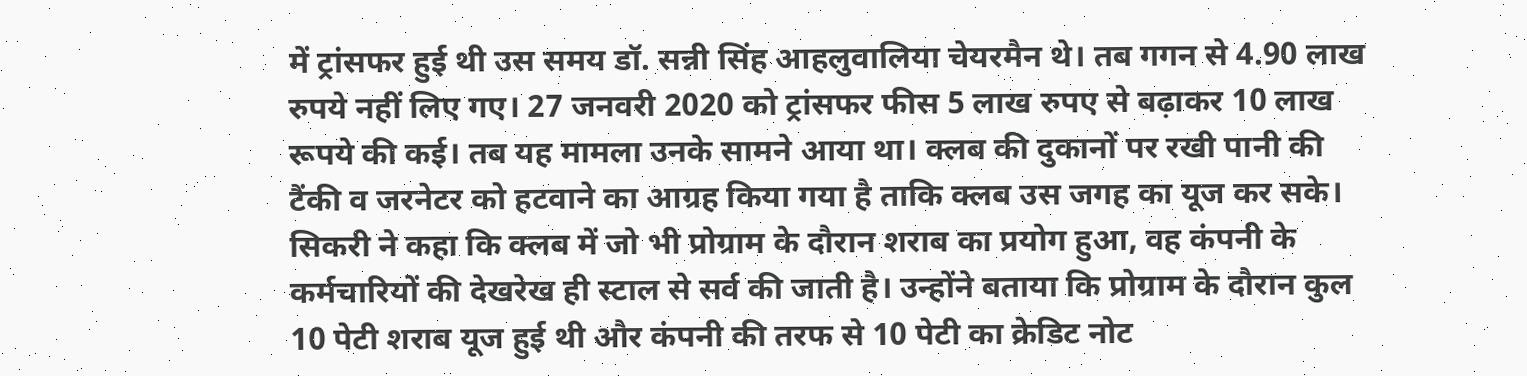में ट्रांसफर हुई थी उस समय डॉ. सन्नी सिंह आहलुवालिया चेयरमैन थे। तब गगन से 4.90 लाख रुपये नहीं लिए गए। 27 जनवरी 2020 को ट्रांसफर फीस 5 लाख रुपए से बढ़ाकर 10 लाख रूपये की कई। तब यह मामला उनके सामने आया था। क्लब की दुकानों पर रखी पानी की टैंकी व जरनेटर को हटवाने का आग्रह किया गया है ताकि क्लब उस जगह का यूज कर सके। सिकरी ने कहा कि क्लब में जो भी प्रोग्राम के दौरान शराब का प्रयोग हुआ, वह कंपनी के कर्मचारियों की देखरेख ही स्टाल से सर्व की जाती है। उन्होंने बताया कि प्रोग्राम के दौरान कुल 10 पेटी शराब यूज हुई थी और कंपनी की तरफ से 10 पेटी का क्रेडिट नोट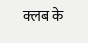क्लब के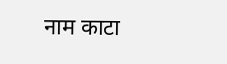नाम काटा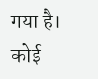गया है। कोई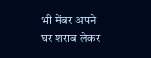भी मेंबर अपने घर शराब लेकर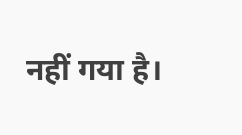नहीं गया है।